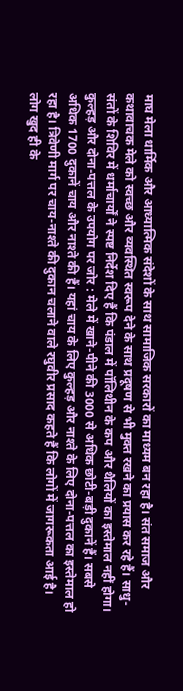माघ मेला धार्मिक और आध्यात्मिक संदेशों के साथ सामाजिक सरकारों का माध्यम बन रहा है। संत समाज और कथावाचक मेले को स्वच्छ और व्यवस्थित स्वरूप देने के साथ प्रदूषण से भी मुक्त रखने का प्रयास कर रहे हैं। साधु-संतों के शिविर में धर्माचार्यों ने स्पष्ट निर्देश दिए हैं कि पंडाल में पॉलिथीन के कप और थैलियों का इस्तेमाल नहीं होगा।
कुल्हड़ और दोना-पत्तल के उपयोग पर जोर : मेले में खाने-पीने की 3000 से अधिक छोटी-बड़ी दुकानें हैं। सबसे अधिक 1700 दुकानें चाय और नाश्ते की हैं। यहां चाय के लिए कुल्हड़ और नाश्ते के लिए दोना-पत्तल का इस्तेमाल हो रहा है। त्रिवेणी मार्ग पर चाय-नाश्ते की दुकान चलाने वाले रघुवीर प्रसाद कहते हैं कि लोगों में जागरूकता आई है।
लोग खुद ही के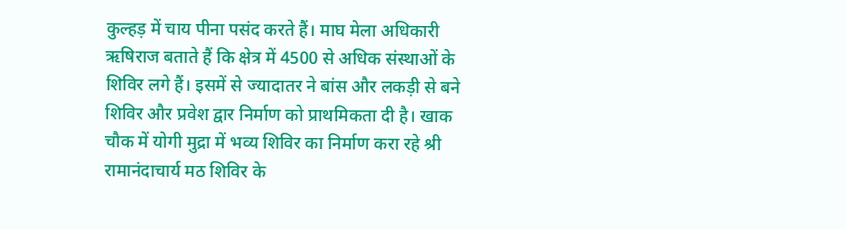कुल्हड़ में चाय पीना पसंद करते हैं। माघ मेला अधिकारी ऋषिराज बताते हैं कि क्षेत्र में 4500 से अधिक संस्थाओं के शिविर लगे हैं। इसमें से ज्यादातर ने बांस और लकड़ी से बने शिविर और प्रवेश द्वार निर्माण को प्राथमिकता दी है। खाक चौक में योगी मुद्रा में भव्य शिविर का निर्माण करा रहे श्री रामानंदाचार्य मठ शिविर के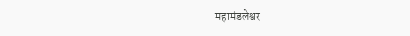महामंडलेश्वर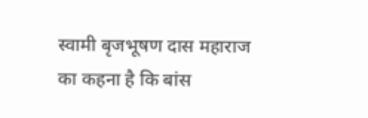स्वामी बृजभूषण दास महाराज का कहना है कि बांस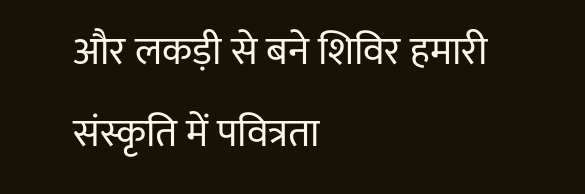और लकड़ी से बने शिविर हमारी संस्कृति में पवित्रता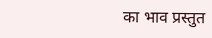का भाव प्रस्तुत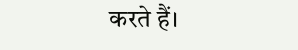करते हैं।